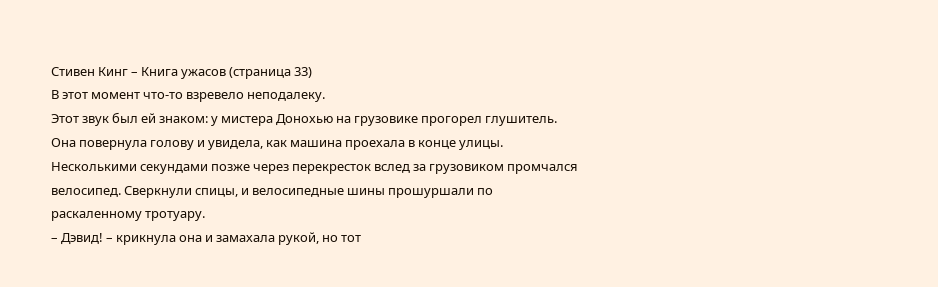Стивен Кинг – Книга ужасов (страница 33)
В этот момент что-то взревело неподалеку.
Этот звук был ей знаком: у мистера Донохью на грузовике прогорел глушитель. Она повернула голову и увидела, как машина проехала в конце улицы. Несколькими секундами позже через перекресток вслед за грузовиком промчался велосипед. Сверкнули спицы, и велосипедные шины прошуршали по раскаленному тротуару.
– Дэвид! – крикнула она и замахала рукой, но тот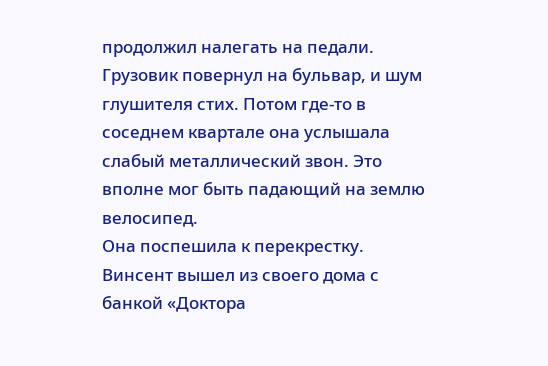продолжил налегать на педали.
Грузовик повернул на бульвар, и шум глушителя стих. Потом где-то в соседнем квартале она услышала слабый металлический звон. Это вполне мог быть падающий на землю велосипед.
Она поспешила к перекрестку.
Винсент вышел из своего дома с банкой «Доктора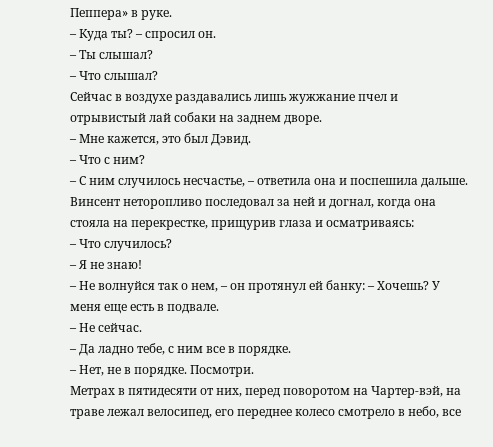Пеппера» в руке.
– Куда ты? – спросил он.
– Ты слышал?
– Что слышал?
Сейчас в воздухе раздавались лишь жужжание пчел и отрывистый лай собаки на заднем дворе.
– Мне кажется, это был Дэвид.
– Что с ним?
– С ним случилось несчастье, – ответила она и поспешила дальше.
Винсент неторопливо последовал за ней и догнал, когда она стояла на перекрестке, прищурив глаза и осматриваясь:
– Что случилось?
– Я не знаю!
– Не волнуйся так о нем, – он протянул ей банку: – Хочешь? У меня еще есть в подвале.
– Не сейчас.
– Да ладно тебе, с ним все в порядке.
– Нет, не в порядке. Посмотри.
Метрах в пятидесяти от них, перед поворотом на Чартер-вэй, на траве лежал велосипед, его переднее колесо смотрело в небо, все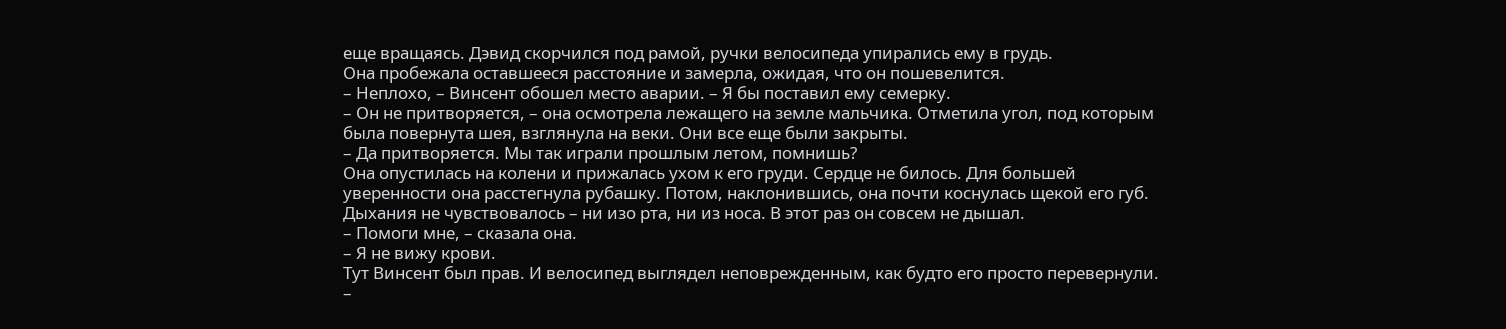еще вращаясь. Дэвид скорчился под рамой, ручки велосипеда упирались ему в грудь.
Она пробежала оставшееся расстояние и замерла, ожидая, что он пошевелится.
– Неплохо, – Винсент обошел место аварии. – Я бы поставил ему семерку.
– Он не притворяется, – она осмотрела лежащего на земле мальчика. Отметила угол, под которым была повернута шея, взглянула на веки. Они все еще были закрыты.
– Да притворяется. Мы так играли прошлым летом, помнишь?
Она опустилась на колени и прижалась ухом к его груди. Сердце не билось. Для большей уверенности она расстегнула рубашку. Потом, наклонившись, она почти коснулась щекой его губ. Дыхания не чувствовалось – ни изо рта, ни из носа. В этот раз он совсем не дышал.
– Помоги мне, – сказала она.
– Я не вижу крови.
Тут Винсент был прав. И велосипед выглядел неповрежденным, как будто его просто перевернули.
–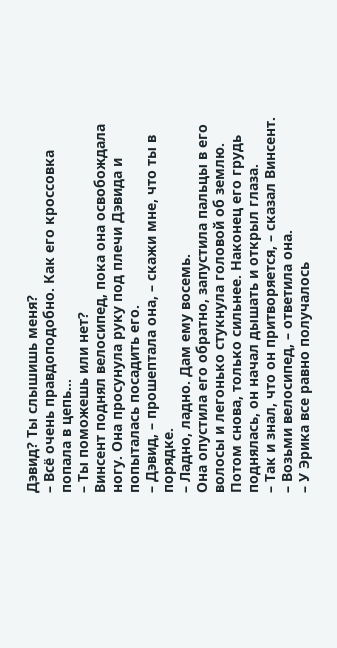Дэвид? Ты слышишь меня?
– Всё очень правдоподобно. Как его кроссовка попала в цепь…
– Ты поможешь или нет?
Винсент поднял велосипед, пока она освобождала ногу. Она просунула руку под плечи Дэвида и попыталась посадить его.
– Дэвид, – прошептала она, – скажи мне, что ты в порядке.
– Ладно, ладно. Дам ему восемь.
Она опустила его обратно, запустила пальцы в его волосы и легонько стукнула головой об землю. Потом снова, только сильнее. Наконец его грудь поднялась, он начал дышать и открыл глаза.
– Так и знал, что он притворяется, – сказал Винсент.
– Возьми велосипед, – ответила она.
– У Эрика все равно получалось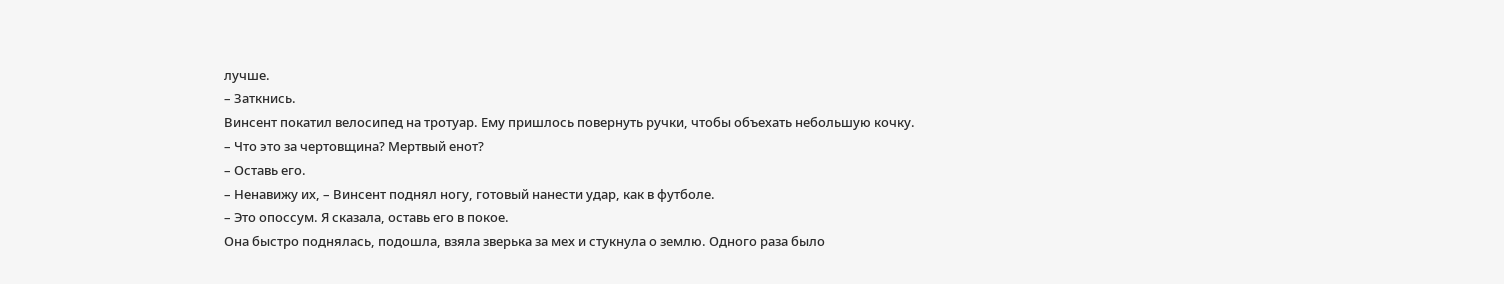лучше.
– Заткнись.
Винсент покатил велосипед на тротуар. Ему пришлось повернуть ручки, чтобы объехать небольшую кочку.
– Что это за чертовщина? Мертвый енот?
– Оставь его.
– Ненавижу их, – Винсент поднял ногу, готовый нанести удар, как в футболе.
– Это опоссум. Я сказала, оставь его в покое.
Она быстро поднялась, подошла, взяла зверька за мех и стукнула о землю. Одного раза было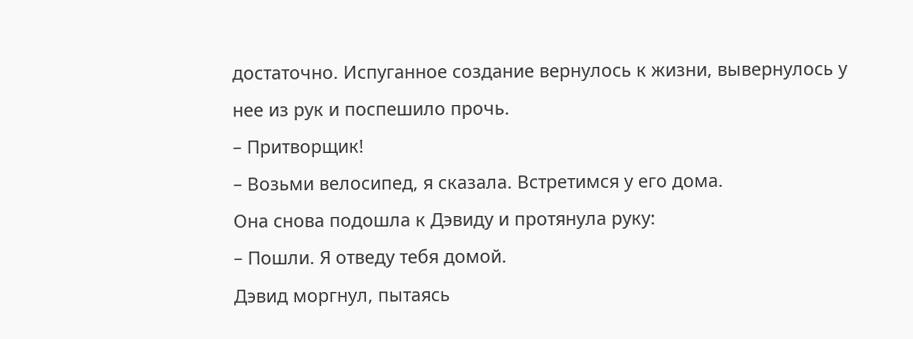достаточно. Испуганное создание вернулось к жизни, вывернулось у нее из рук и поспешило прочь.
– Притворщик!
– Возьми велосипед, я сказала. Встретимся у его дома.
Она снова подошла к Дэвиду и протянула руку:
– Пошли. Я отведу тебя домой.
Дэвид моргнул, пытаясь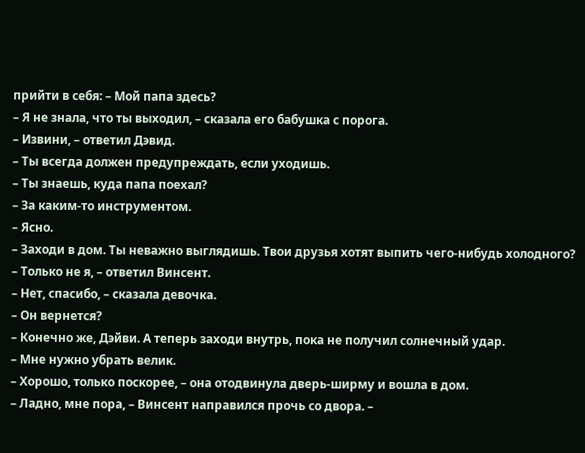прийти в себя: – Мой папа здесь?
– Я не знала, что ты выходил, – сказала его бабушка с порога.
– Извини, – ответил Дэвид.
– Ты всегда должен предупреждать, если уходишь.
– Ты знаешь, куда папа поехал?
– За каким-то инструментом.
– Ясно.
– Заходи в дом. Ты неважно выглядишь. Твои друзья хотят выпить чего-нибудь холодного?
– Только не я, – ответил Винсент.
– Нет, спасибо, – сказала девочка.
– Он вернется?
– Конечно же, Дэйви. А теперь заходи внутрь, пока не получил солнечный удар.
– Мне нужно убрать велик.
– Хорошо, только поскорее, – она отодвинула дверь-ширму и вошла в дом.
– Ладно, мне пора, – Винсент направился прочь со двора. –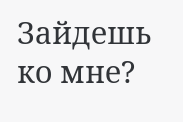Зайдешь ко мне?